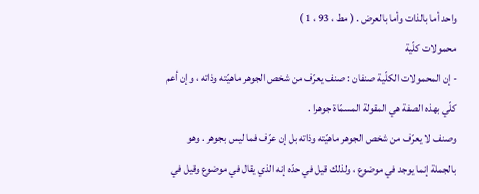واحد أما بالذات وأما بالعرض . ( مط ، 93 ، 1 )
محمولات كلّية
- إن المحمولات الكلّية صنفان : صنف يعرّف من شخص الجوهر ماهيّته وذاته ، وإن أعم كلّي بهذه الصفة هي المقولة المسمّاة جوهرا .
وصنف لا يعرّف من شخص الجوهر ماهيّته وذاته بل إن عرّف فما ليس بجوهر . وهو بالجملة إنما يوجد في موضوع ، ولذلك قيل في حدّه إنه الذي يقال في موضوع وقيل في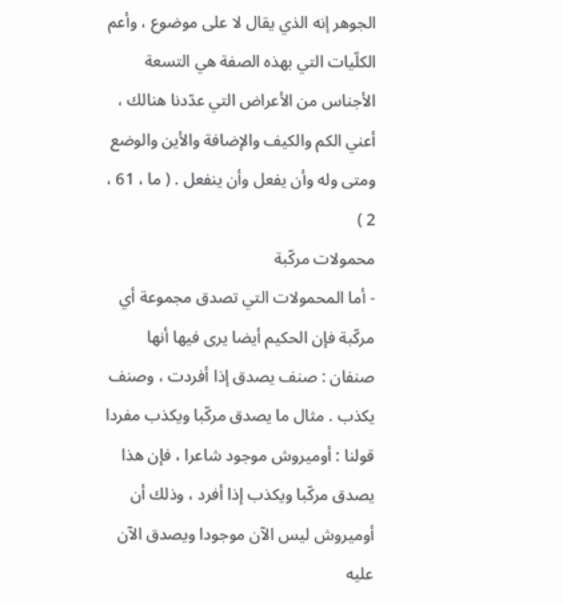الجوهر إنه الذي يقال لا على موضوع ، وأعم الكلّيات التي بهذه الصفة هي التسعة الأجناس من الأعراض التي عدّدنا هنالك ، أعني الكم والكيف والإضافة والأين والوضع ومتى وله وأن يفعل وأن ينفعل . ( ما ، 61 ، 2 )
محمولات مركّبة
- أما المحمولات التي تصدق مجموعة أي مركّبة فإن الحكيم أيضا يرى فيها أنها صنفان : صنف يصدق إذا أفردت ، وصنف يكذب . مثال ما يصدق مركّبا ويكذب مفردا قولنا : أوميروش موجود شاعرا ، فإن هذا يصدق مركّبا ويكذب إذا أفرد ، وذلك أن أوميروش ليس الآن موجودا ويصدق الآن عليه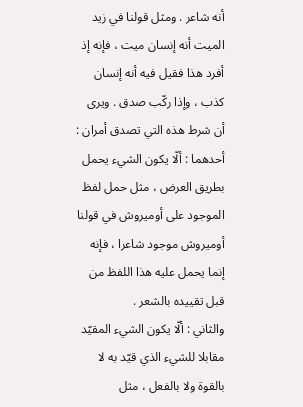أنه شاعر . ومثل قولنا في زيد الميت أنه إنسان ميت ، فإنه إذ أفرد هذا فقيل فيه أنه إنسان كذب ، وإذا ركّب صدق . ويرى أن شرط هذه التي تصدق أمران : أحدهما : ألّا يكون الشيء يحمل بطريق العرض ، مثل حمل لفظ الموجود على أوميروش في قولنا أوميروش موجود شاعرا ، فإنه إنما يحمل عليه هذا اللفظ من قبل تقييده بالشعر .
والثاني : ألّا يكون الشيء المقيّد مقابلا للشيء الذي قيّد به لا بالقوة ولا بالفعل ، مثل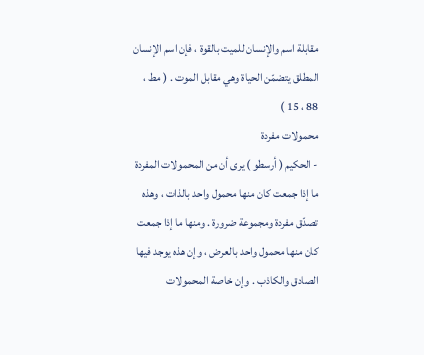مقابلة اسم والإنسان للميت بالقوة ، فإن اسم الإنسان المطلق يتضمّن الحياة وهي مقابل الموت . ( مط ، 88 ، 15 )
محمولات مفردة
- الحكيم ( أرسطو ) يرى أن من المحمولات المفردة ما إذا جمعت كان منها محمول واحد بالذات ، وهذه تصدّق مفردة ومجموعة ضرورة . ومنها ما إذا جمعت كان منها محمول واحد بالعرض ، وإن هذه يوجد فيها الصادق والكاذب . وإن خاصة المحمولات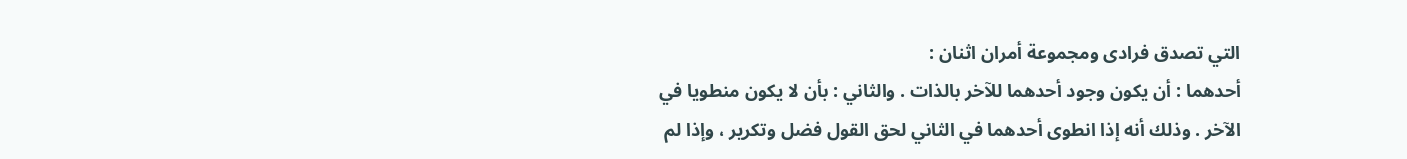التي تصدق فرادى ومجموعة أمران اثنان :
أحدهما : أن يكون وجود أحدهما للآخر بالذات . والثاني : بأن لا يكون منطويا في الآخر . وذلك أنه إذا انطوى أحدهما في الثاني لحق القول فضل وتكرير ، وإذا لم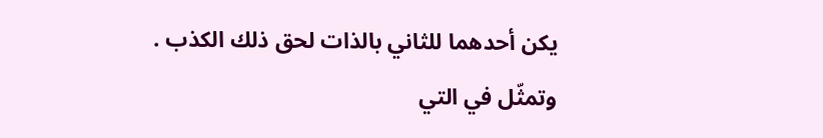يكن أحدهما للثاني بالذات لحق ذلك الكذب .
وتمثّل في التي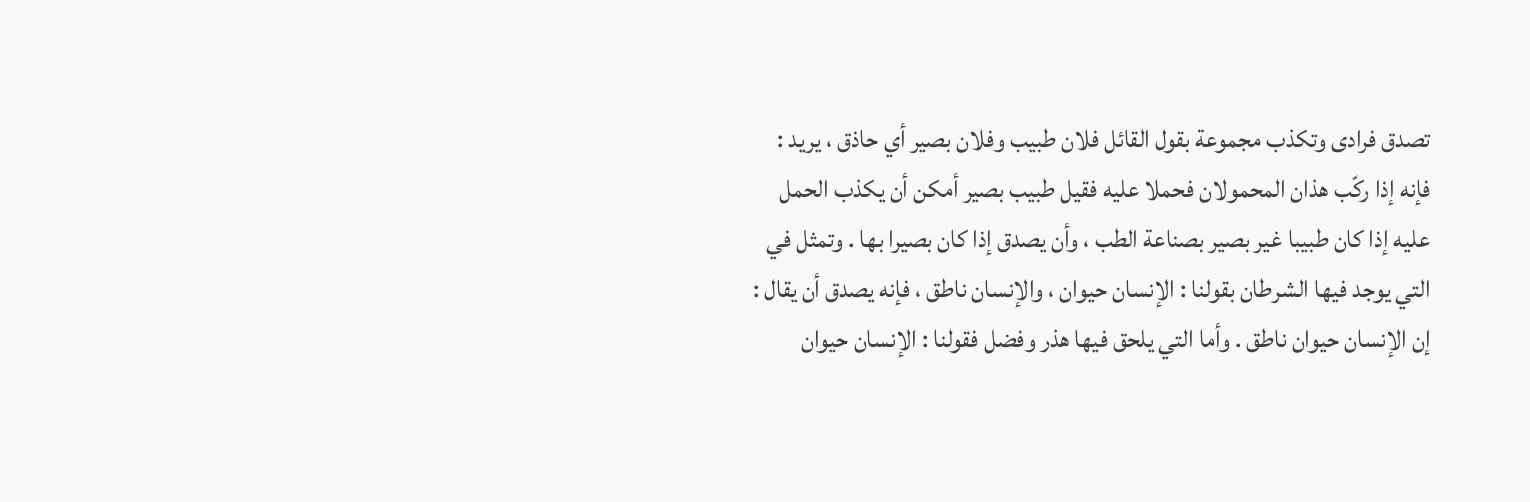تصدق فرادى وتكذب مجموعة بقول القائل فلان طبيب وفلان بصير أي حاذق ، يريد : فإنه إذا ركّب هذان المحمولان فحملا عليه فقيل طبيب بصير أمكن أن يكذب الحمل عليه إذا كان طبيبا غير بصير بصناعة الطب ، وأن يصدق إذا كان بصيرا بها . وتمثل في التي يوجد فيها الشرطان بقولنا : الإنسان حيوان ، والإنسان ناطق ، فإنه يصدق أن يقال : إن الإنسان حيوان ناطق . وأما التي يلحق فيها هذر وفضل فقولنا : الإنسان حيوان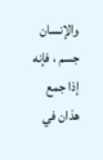والإنسان جسم ، فإنه إذا جمع هذان في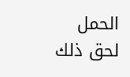الحمل لحق ذلك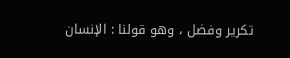تكرير وفضل ، وهو قولنا : الإنسان